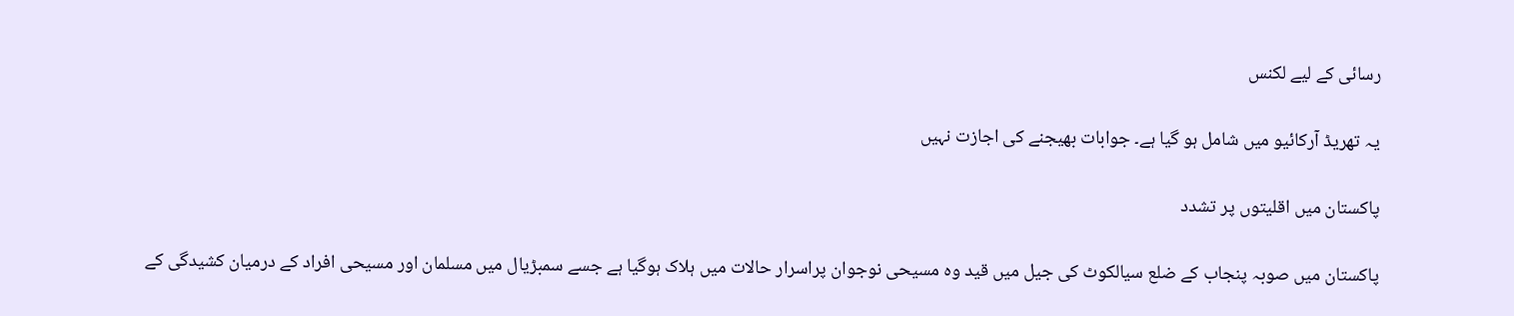رسائی کے لیے لکنس

یہ تھریڈ آرکائیو میں شامل ہو گیا ہے۔ جوابات بھیجنے کی اجازت نہیں

پاکستان میں اقلیتوں پر تشدد

پاکستان میں صوبہ پنجاب کے ضلع سیالکوٹ کی جیل میں قید وہ مسیحی نوجوان پراسرار حالات میں ہلاک ہوگیا ہے جسے سمبڑیال میں مسلمان اور مسیحی افراد کے درمیان کشیدگی کے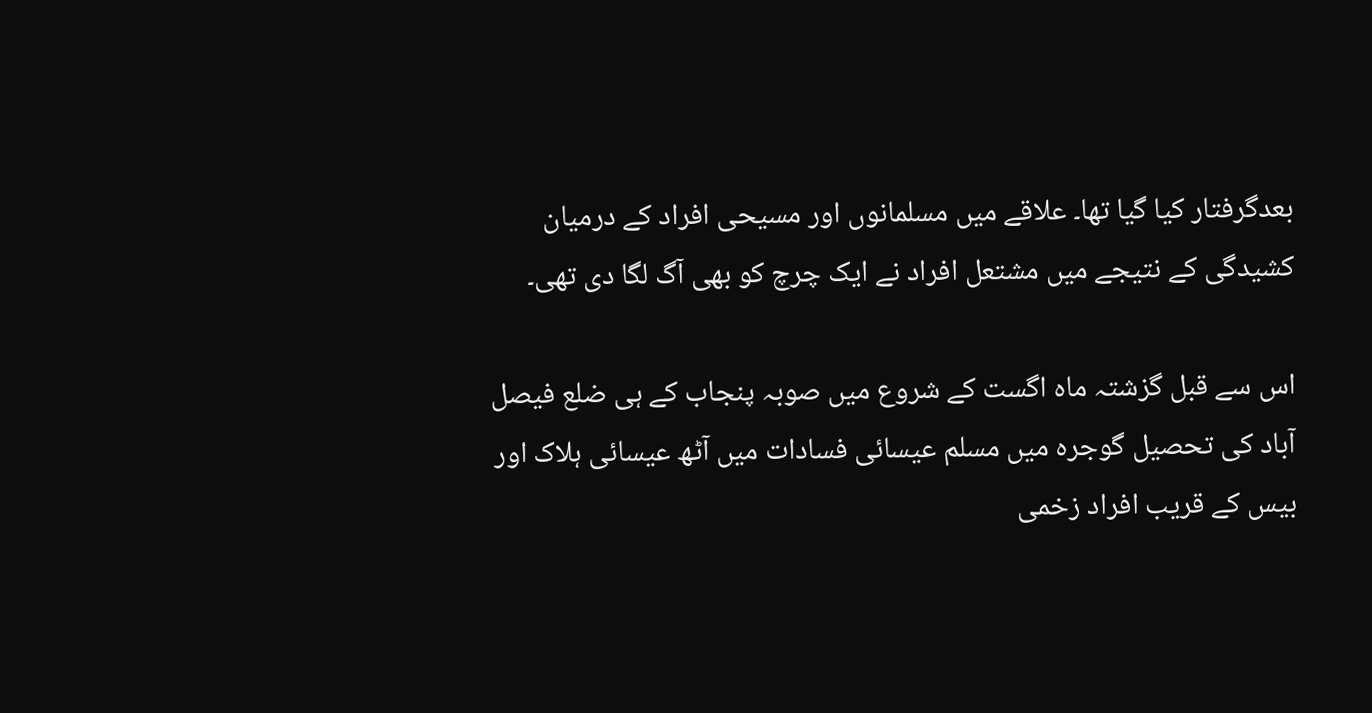بعدگرفتار کیا گیا تھا۔ علاقے میں مسلمانوں اور مسیحی افراد کے درمیان کشیدگی کے نتیجے میں مشتعل افراد نے ایک چرچ کو بھی آگ لگا دی تھی۔

اس سے قبل گزشتہ ماہ اگست کے شروع میں صوبہ پنجاب کے ہی ضلع فیصل آباد کی تحصیل گوجرہ میں مسلم عیسائی فسادات میں آٹھ عیسائی ہلاک اور بیس کے قریب افراد زخمی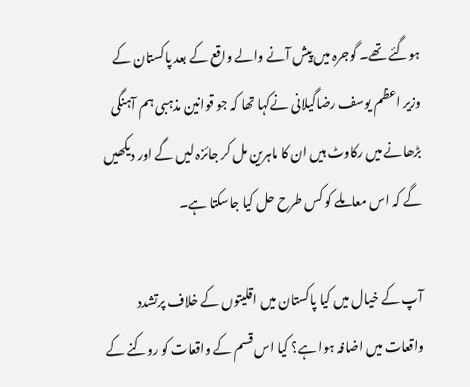ہوگئے تھے۔ گوجرہ میں پیش آنے والے واقع کے بعد پاکستان کے وزیر اعظم یوسف رضاگیلانی نےکہا تھا کہ جو قوانین مذہبی ہم آہنگی بڑھانے میں رکاوٹ ہیں ان کا ماہرین مل کر جائزہ لیں گے اور دیکھیں گے کہ اس معاملے کو کس طرح حل کیا جاسکتا ہے۔

آپ کے خیال میں کیا پاکستان میں اقلیتوں کے خلاف پرتشدد واقعات میں اضافہ ہوا ہے؟ کیا اس قسم کے واقعات کو روکنے کے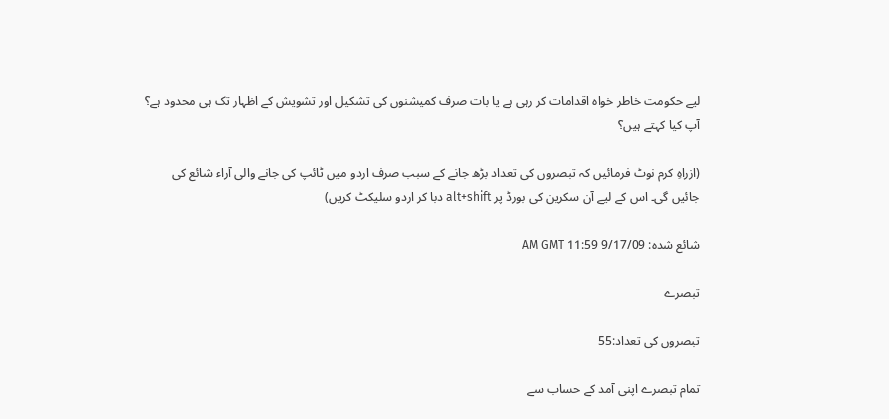لیے حکومت خاطر خواہ اقدامات کر رہی ہے یا بات صرف کمیشنوں کی تشکیل اور تشویش کے اظہار تک ہی محدود ہے؟ آپ کیا کہتے ہیں؟

(ازراہِ کرم نوٹ فرمائیں کہ تبصروں کی تعداد بڑھ جانے کے سبب صرف اردو میں ٹائپ کی جانے والی آراء شائع کی جائیں گی۔ اس کے لیے آن سکرین کی بورڈ پر alt+shift دبا کر اردو سلیکٹ کریں)

شائع شدہ: 9/17/09 11:59 AM GMT

تبصرے

تبصروں کی تعداد:55

تمام تبصرے اپنی آمد کے حساب سے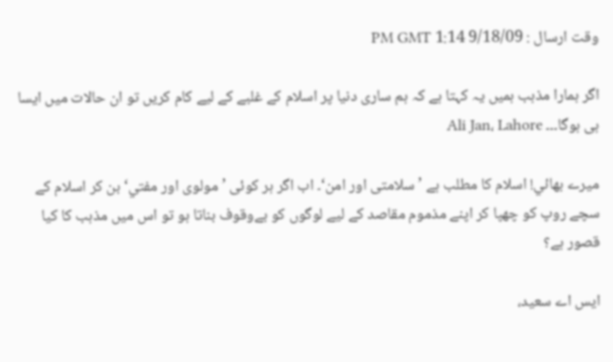وقت ارسال : 9/18/09 1:14 PM GMT

اگر ہمارا مذہب ہميں يہ کہتا ہے کہ ہم ساری دنيا پر اسلام کے غلبے کے لیے کام کريں تو ان حالات ميں ايسا ہی ہوگا۔۔۔ Ali Jan، Lahore

ميرے بھائي! اسلام کا مطلب ہے ’سلامتی اور امن‘۔ اب اگر ہر کوئی ’مولوی اور مفتي‘ بن کر اسلام کے سچے روپ کو چھپا کر اپنے مذموم مقاصد کے لیے لوگوں کو بےوقوف بناتا ہو تو اس ميں مذہب کا کيا قصور ہے؟

ايس اے سعيد،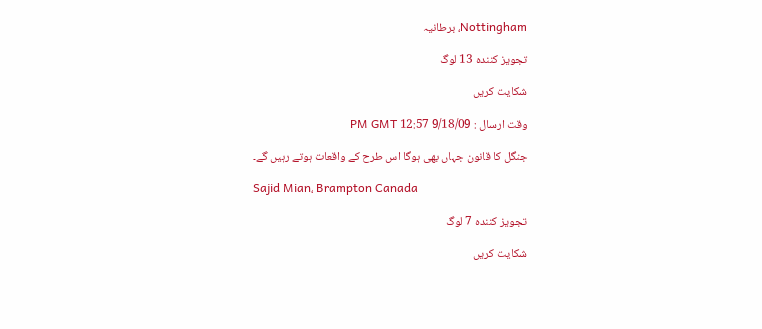Nottingham، برطانیہ

تجویز کنندہ 13 لوگ

شکایت کریں

وقت ارسال : 9/18/09 12:57 PM GMT

جنگل کا قانون جہاں بھی ہوگا اس طرح کے واقعات ہوتے رہیں گے۔

Sajid Mian، Brampton Canada

تجویز کنندہ 7 لوگ

شکایت کریں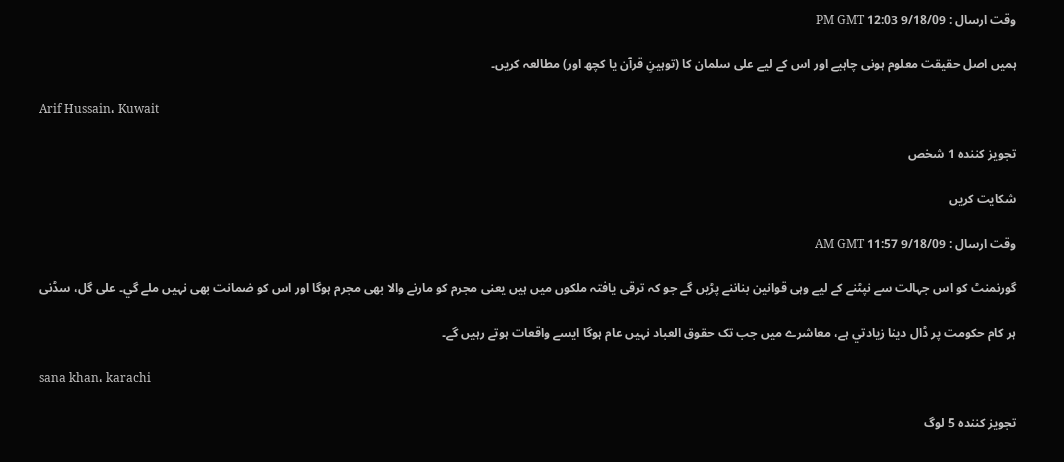وقت ارسال : 9/18/09 12:03 PM GMT

ہميں اصل حقيقت معلوم ہونی چاہيے اور اس کے ليے علی سلمان کا (توہینِ قرآن یا کچھ اور) مطالعہ کريں۔

Arif Hussain، Kuwait

تجویز کنندہ 1 شخص

شکایت کریں

وقت ارسال : 9/18/09 11:57 AM GMT

گورنمنٹ کو اس جہالت سے نپٹنے کے ليے وہی قوانين بناننے پڑيں گے جو کہ ترقی يافتہ ملکوں ميں ہيں يعنی مجرم کو مارنے والا بھی مجرم ہوگا اور اس کو ضمانت بھی نہيں ملے گي۔ علی گل، سڈنی

ہر کام حکومت پر ڈال دينا زيادتي ہے، معاشرے ميں جب تک حقوق العباد نہيں عام ہوگا ايسے واقعات ہوتے رہيں گے۔

sana khan، karachi

تجویز کنندہ 5 لوگ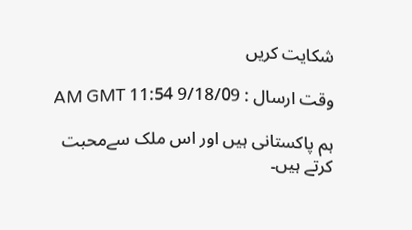شکایت کریں

وقت ارسال : 9/18/09 11:54 AM GMT

ہم پاکستانی ہیں اور اس ملک سےمحبت کرتے ہیں۔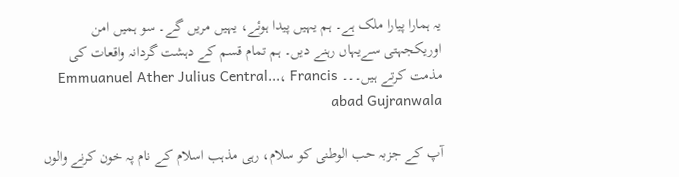یہ ہمارا پیارا ملک ہے۔ ہم یہیں پیدا ہوئے، یہیں مریں گے۔ سو ہمیں امن اوریکجہتی سےیہاں رہنے دیں۔ ہم تمام قسم کے دہشت گردانہ واقعات کی مذمت کرتے ہیں۔۔۔ Emmuanuel Ather Julius Central...، Francis abad Gujranwala

آپ کے جزبہ حب الوطنی کو سلام، رہی مذہب اسلام کے نام پہ خون کرنے والوں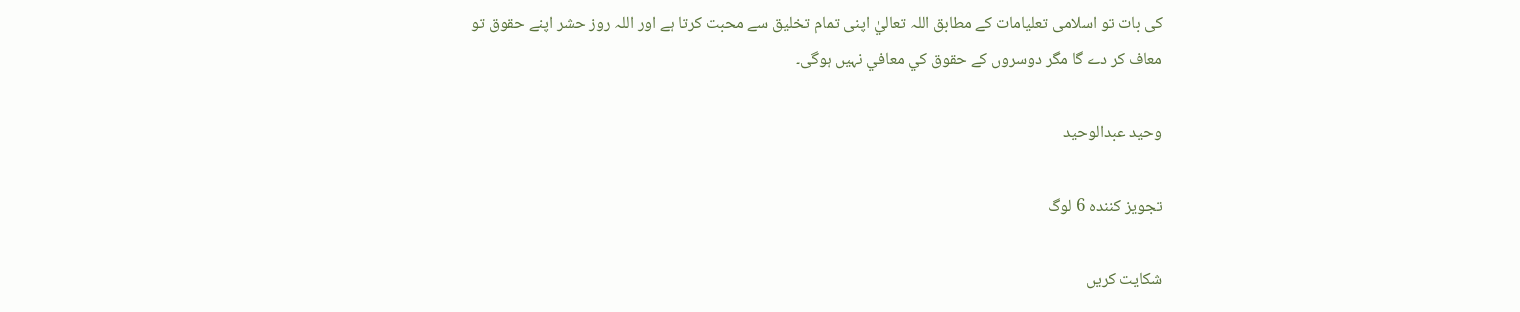کی بات تو اسلامی تعليامات کے مطابق اللہ تعاليٰ اپنی تمام تخليق سے محبت کرتا ہے اور اللہ روز حشر اپنے حقوق تو معاف کر دے گا مگر دوسروں کے حقوق کي معافي نہيں ہوگی۔

وحید عبدالوحید

تجویز کنندہ 6 لوگ

شکایت کریں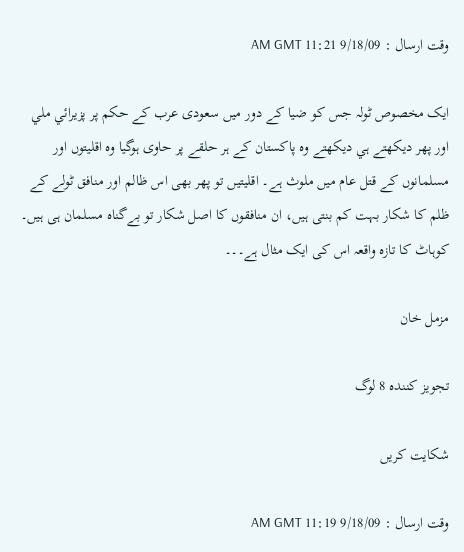وقت ارسال : 9/18/09 11:21 AM GMT

ايک مخصوص ٹولہ جس کو ضيا کے دور ميں سعودی عرب کے حکم پر پزيرائي ملي اور پھر ديکھتے ہي ديکھتے وہ پاکستان کے ہر حلقے پر حاوی ہوگيا وہ اقليتوں اور مسلمانوں کے قتل عام ميں ملوث ہے۔ اقليتيں تو پھر بھی اس ظالم اور منافق ٹولے کے ظلم کا شکار بہت کم بنتی ہيں، ان منافقوں کا اصل شکار تو بےگناہ مسلمان ہی ہيں۔ کوہاٹ کا تازہ واقعہ اس کی ايک مثال ہے۔۔۔

مزمل خان

تجویز کنندہ 8 لوگ

شکایت کریں

وقت ارسال : 9/18/09 11:19 AM GMT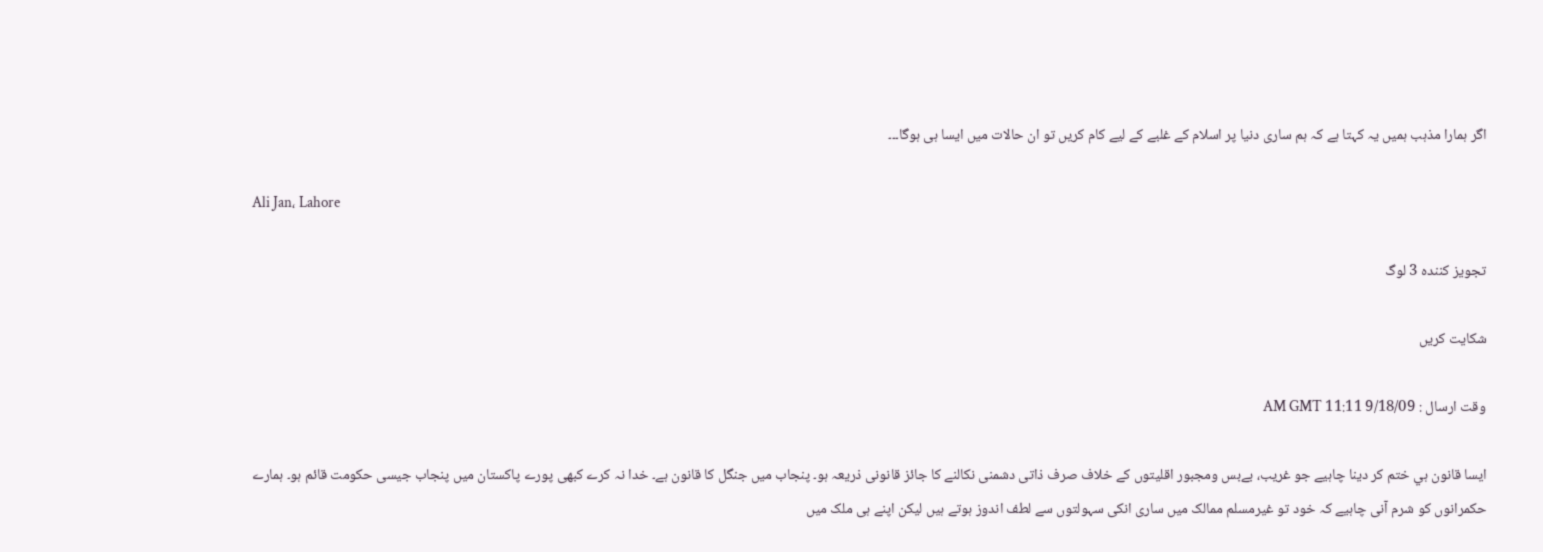اگر ہمارا مذہب ہميں يہ کہتا ہے کہ ہم ساری دنيا پر اسلام کے غلبے کے لیے کام کريں تو ان حالات ميں ايسا ہی ہوگا۔۔۔

Ali Jan، Lahore

تجویز کنندہ 3 لوگ

شکایت کریں

وقت ارسال : 9/18/09 11:11 AM GMT

ايسا قانون ہي ختم کر دينا چاہيے جو غريب، بےبس ومجبور اقليتوں کے خلاف صرف ذاتی دشمنی نکالنے کا جائز قانونی ذريعہ ہو۔ پنجاب ميں جنگل کا قانون ہے۔ خدا نہ کرے کبھی پورے پاکستان ميں پنجاب جيسی حکومت قائم ہو۔ ہمارے حکمرانوں کو شرم آنی چاہيے کہ خود تو غيرمسلم ممالک ميں ساری انکی سہولتوں سے لطف اندوز ہوتے ہيں ليکن اپنے ہی ملک ميں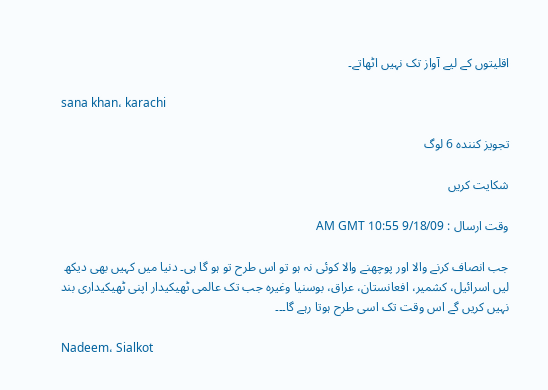اقليتوں کے لیے آواز تک نہيں اٹھاتے۔

sana khan، karachi

تجویز کنندہ 6 لوگ

شکایت کریں

وقت ارسال : 9/18/09 10:55 AM GMT

جب انصاف کرنے والا اور پوچھنے والا کوئی نہ ہو تو اس طرح تو ہو گا ہی۔ دنيا ميں کہیں بھی ديکھ ليں اسرائيل، کشمير، افعانستان، عراق، بوسنيا وغيرہ جب تک عالمی ٹھيکيدار اپنی ٹھيکيداری بند نہیں کريں گے اس وقت تک اسی طرح ہوتا رہے گا۔۔۔

Nadeem، Sialkot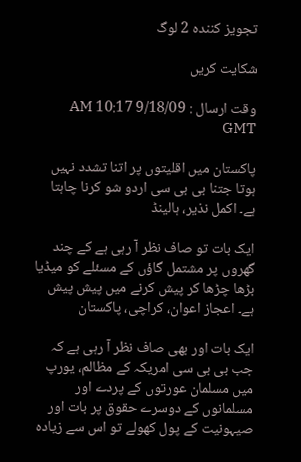تجویز کنندہ 2 لوگ

شکایت کریں

وقت ارسال : 9/18/09 10:17 AM GMT

پاکستان ميں اقليتوں پر اتنا تشدد نہيں ہوتا جتنا بی بی سی اردو شو کرنا چاہتا ہے۔ اکمل نذير، ہالينڈ

ايک بات تو صاف نظر آ رہی ہے کے چند گھروں پر مشتمل گاؤں کے مسئلے کو ميڈيا بڑھا چڑھا کر پيش کرنے ميں پيش پيش ہے۔ اعجاز اعوان، کراچی، پاکستان

ايک بات اور بھی صاف نظر آ رہی ہے کہ جب بی بی سی امريکہ کے مظالم، يورپ ميں مسلمان عورتوں کے پردے اور مسلمانوں کے دوسرے حقوق پر بات اور صيہونيت کے پول کھولے تو اس سے زيادہ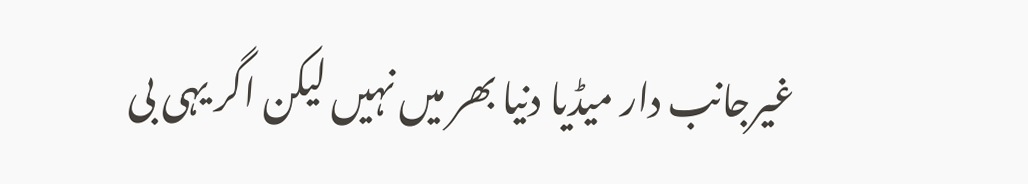غيرجانب دار ميڈيا دنيا بھر ميں نہيں ليکن اگر يہی بی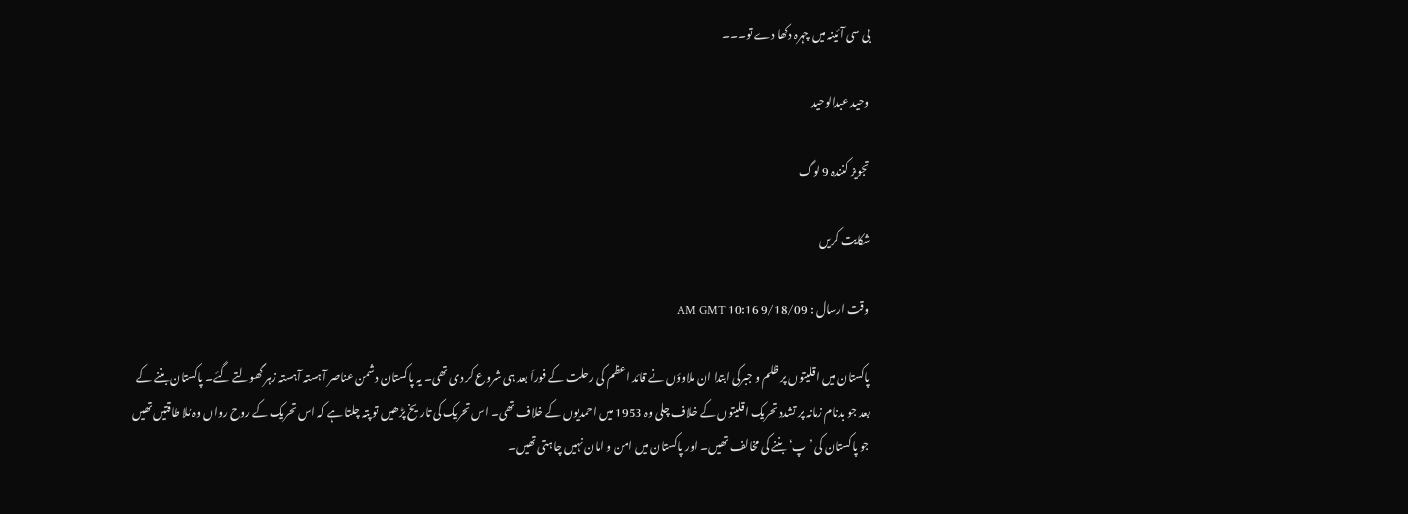بی سی آئينہ ميں چہرہ دکھا دے تو۔۔۔

وحید عبدالوحید

تجویز کنندہ 9 لوگ

شکایت کریں

وقت ارسال : 9/18/09 10:16 AM GMT

پاکستان میں اقلیتوں پر ظلم و جبرکی ابتدا ان ملاوؤں نے قائد اعظم کی رحلت کے فوراَ بعد ہی شروع کر دی تھی۔ یہ پاکستان دشمن عناصر آہستہ آہستہ زہر گھولتے گئے۔ پاکستان بننے کے بعد جو بدنام زمانہ پر تشدد تحریک اقلیتوں کے خلاف چلی وہ 1953 میں احمدیوں کے خلاف تھی۔ اس تحریک کی تاریخ پڑھیں تو پتہ چلتا ہے کہ اس تحریک کے روح رواں وہ مُلا طاقتیں تھیں جو پاکستان کی ’پ‘ بننے کی مخالف تھیں۔ اور پاکستان میں امن و امان نہیں چاہتی تھیں۔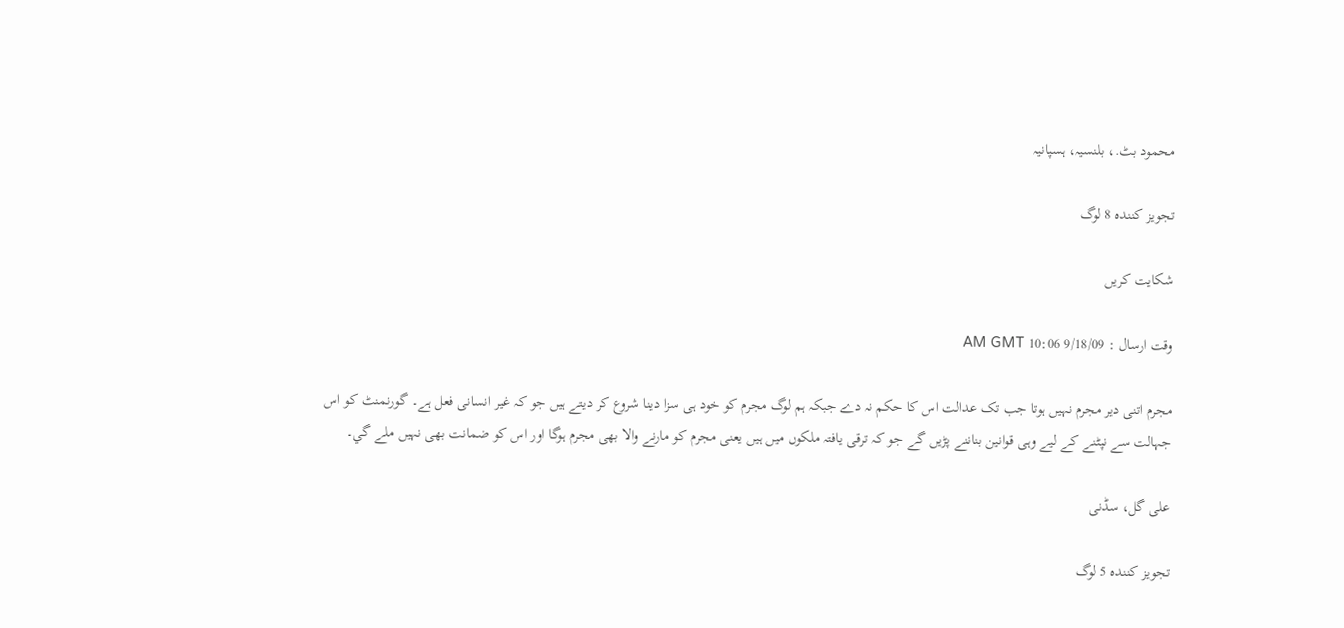محمود بٹ.، بلنسیہ، ہسپانیہ

تجویز کنندہ 8 لوگ

شکایت کریں

وقت ارسال : 9/18/09 10:06 AM GMT

مجرم اتنی دير مجرم نہيں ہوتا جب تک عدالت اس کا حکم نہ دے جبکہ ہم لوگ مجرم کو خود ہی سزا دينا شروع کر ديتے ہيں جو کہ غير انسانی فعل ہے۔ گورنمنٹ کو اس جہالت سے نپٹنے کے ليے وہی قوانين بناننے پڑيں گے جو کہ ترقی يافتہ ملکوں ميں ہيں يعنی مجرم کو مارنے والا بھی مجرم ہوگا اور اس کو ضمانت بھی نہيں ملے گي۔

علی گل، سڈنی

تجویز کنندہ 5 لوگ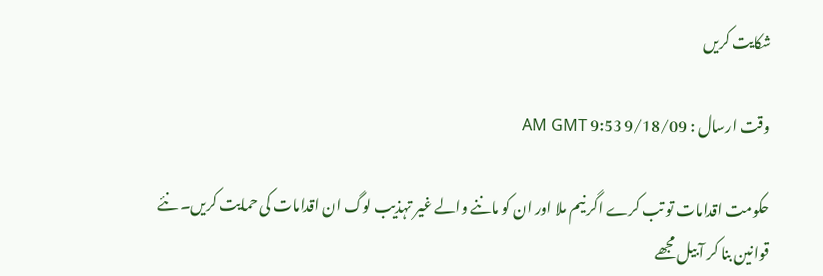شکایت کریں

وقت ارسال : 9/18/09 9:53 AM GMT

حکومت اقدامات تو تب کرے اگر نيم ملا اور ان کو ماننے والے غير تہذيب لوگ ان اقدامات کی حمايت کريں۔ نئے قوانين بنا کر آ بيل مجھے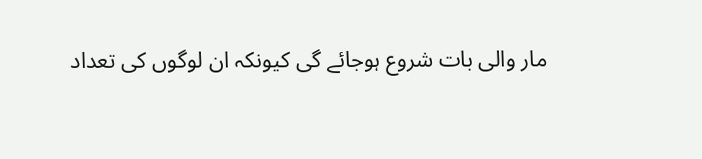مار والی بات شروع ہوجائے گی کيونکہ ان لوگوں کی تعداد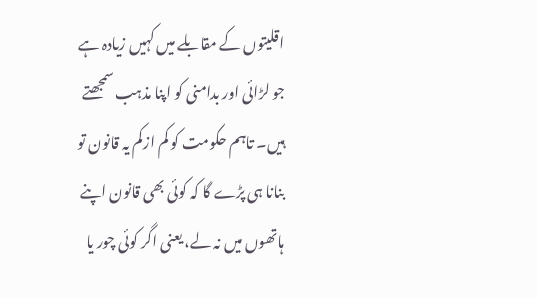اقليتوں کے مقابلے ميں کہيں زيادہ ہے جو لڑائی اور بدامنی کو اپنا مذہب سمجھتے ہيں۔ تاہم حکومت کو کم ازکم يہ قانون تو بنانا ہی پڑے گا کہ کوئی بھی قانون اپنے ہاتھوں ميں نہ لے، يعنی اگر کوئی چور يا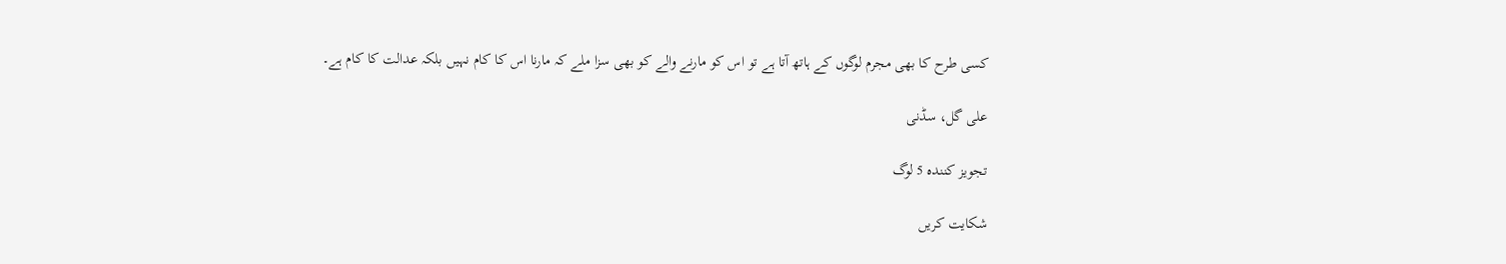کسی طرح کا بھی مجرم لوگوں کے ہاتھ آتا ہے تو اس کو مارنے والے کو بھی سزا ملے کہ مارنا اس کا کام نہيں بلکہ عدالت کا کام ہے۔

علی گل، سڈنی

تجویز کنندہ 5 لوگ

شکایت کریں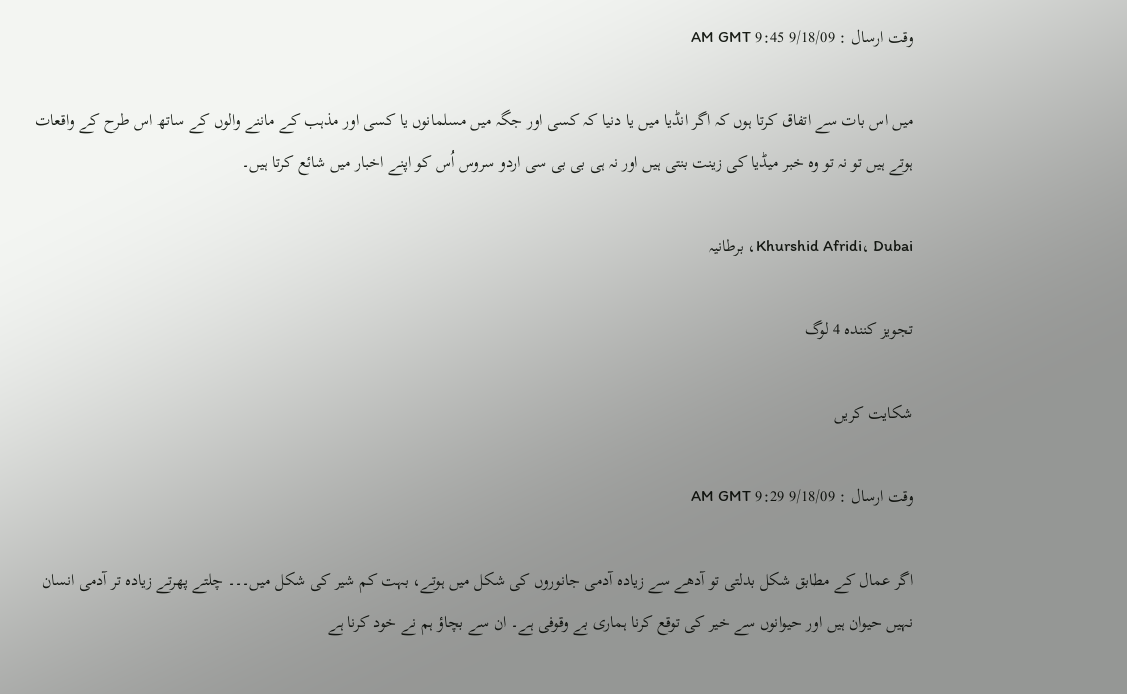وقت ارسال : 9/18/09 9:45 AM GMT

ميں اس بات سے اتفاق کرتا ہوں کہ اگر انڈيا ميں يا دنيا کہ کسی اور جگہ ميں مسلمانوں يا کسی اور مذہب کے ماننے والوں کے ساتھ اس طرح کے واقعات ہوتے ہیں تو نہ تو وہ خبر ميڈيا کی زينت بنتی ہيں اور نہ ہی بی بی سی اردو سروس اُس کو اپنے اخبار ميں شائع کرتا ہیں۔

Khurshid Afridi، Dubai، برطانیہ

تجویز کنندہ 4 لوگ

شکایت کریں

وقت ارسال : 9/18/09 9:29 AM GMT

اگر عمال کے مطابق شکل بدلتی تو آدھے سے زيادہ آدمی جانوروں کی شکل ميں ہوتے، بہت کم شير کی شکل ميں۔۔۔ چلتے پھرتے زيادہ تر آدمی انسان نہيں حيوان ہيں اور حيوانوں سے خير کی توقع کرنا ہماری بے وقوفی ہے۔ ان سے بچاؤ ہم نے خود کرنا ہے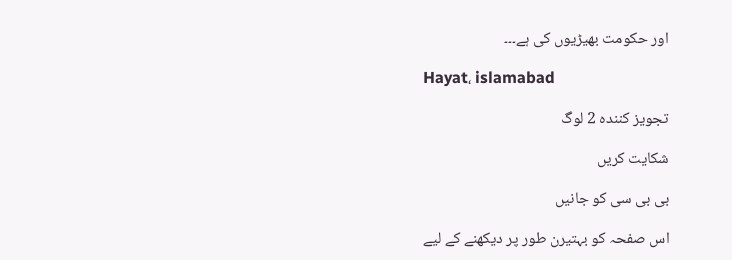اور حکومت بھیڑیوں کی ہے۔۔۔

Hayat، islamabad

تجویز کنندہ 2 لوگ

شکایت کریں

بی بی سی کو جانیں

اس صفحہ کو بہتیرن طور پر دیکھنے کے لیے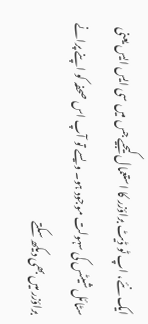ایک نئے، اپ ٹو ڈیٹ براؤزر کا استعمال کیجیے جس میں سی ایس ایس یعنی سٹائل شیٹس کی سہولت موجود ہو۔ ویسے تو آپ اس صحفہ کو اپنے پرانے براؤزر میں بھی دیکھ سکتے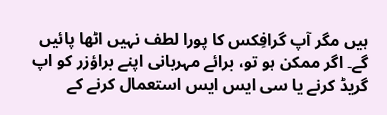ہیں مگر آپ گرافِکس کا پورا لطف نہیں اٹھا پائیں گے۔ اگر ممکن ہو تو، برائے مہربانی اپنے براؤزر کو اپ گریڈ کرنے یا سی ایس ایس استعمال کرنے کے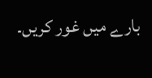بارے میں غور کریں۔